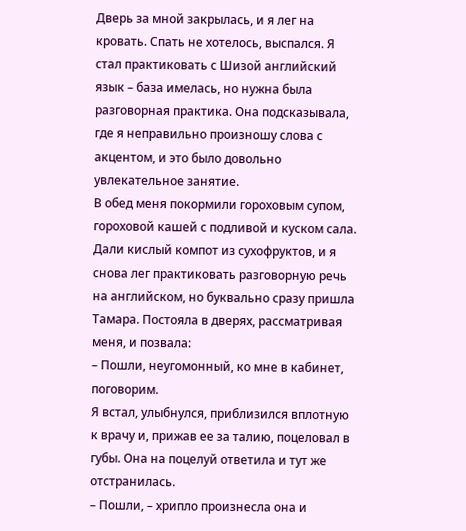Дверь за мной закрылась, и я лег на кровать. Спать не хотелось, выспался. Я стал практиковать с Шизой английский язык – база имелась, но нужна была разговорная практика. Она подсказывала, где я неправильно произношу слова с акцентом, и это было довольно увлекательное занятие.
В обед меня покормили гороховым супом, гороховой кашей с подливой и куском сала. Дали кислый компот из сухофруктов, и я снова лег практиковать разговорную речь на английском, но буквально сразу пришла Тамара. Постояла в дверях, рассматривая меня, и позвала:
– Пошли, неугомонный, ко мне в кабинет, поговорим.
Я встал, улыбнулся, приблизился вплотную к врачу и, прижав ее за талию, поцеловал в губы. Она на поцелуй ответила и тут же отстранилась.
– Пошли, – хрипло произнесла она и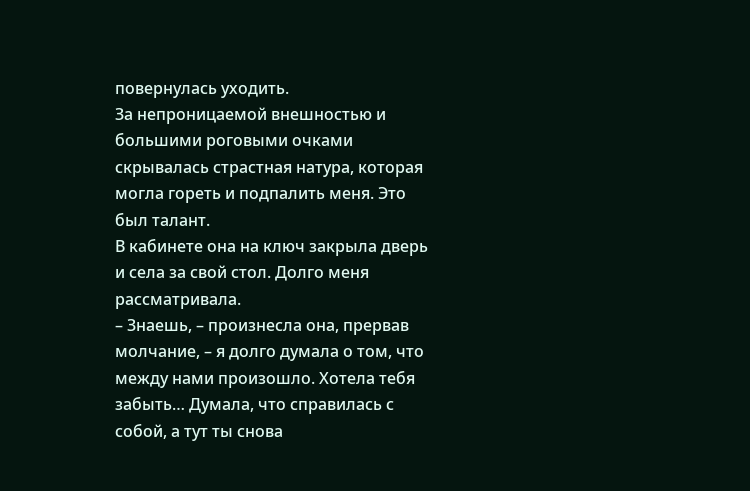повернулась уходить.
За непроницаемой внешностью и большими роговыми очками скрывалась страстная натура, которая могла гореть и подпалить меня. Это был талант.
В кабинете она на ключ закрыла дверь и села за свой стол. Долго меня рассматривала.
– Знаешь, – произнесла она, прервав молчание, – я долго думала о том, что между нами произошло. Хотела тебя забыть… Думала, что справилась с собой, а тут ты снова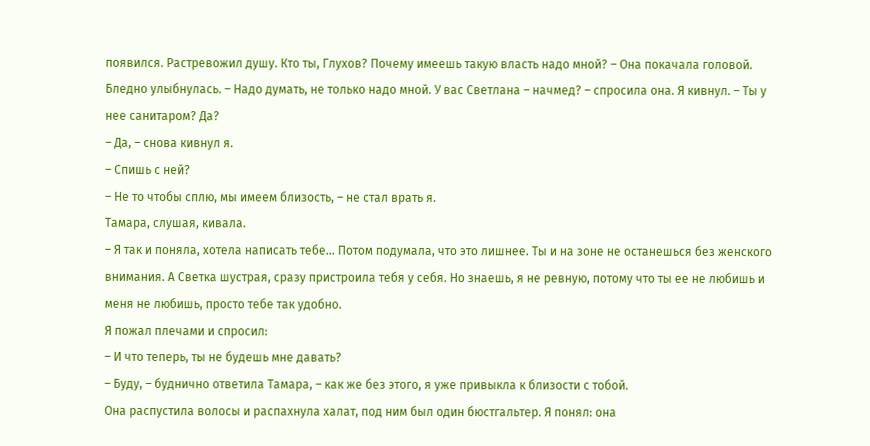появился. Растревожил душу. Кто ты, Глухов? Почему имеешь такую власть надо мной? – Она покачала головой. Бледно улыбнулась. – Надо думать, не только надо мной. У вас Светлана – начмед? – спросила она. Я кивнул. – Ты у нее санитаром? Да?
– Да, – снова кивнул я.
– Спишь с ней?
– Не то чтобы сплю, мы имеем близость, – не стал врать я.
Тамара, слушая, кивала.
– Я так и поняла, хотела написать тебе… Потом подумала, что это лишнее. Ты и на зоне не останешься без женского внимания. А Светка шустрая, сразу пристроила тебя у себя. Но знаешь, я не ревную, потому что ты ее не любишь и меня не любишь, просто тебе так удобно.
Я пожал плечами и спросил:
– И что теперь, ты не будешь мне давать?
– Буду, – буднично ответила Тамара, – как же без этого, я уже привыкла к близости с тобой.
Она распустила волосы и распахнула халат, под ним был один бюстгальтер. Я понял: она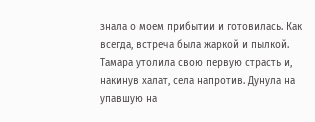знала о моем прибытии и готовилась. Как всегда, встреча была жаркой и пылкой. Тамара утолила свою первую страсть и, накинув халат, села напротив. Дунула на упавшую на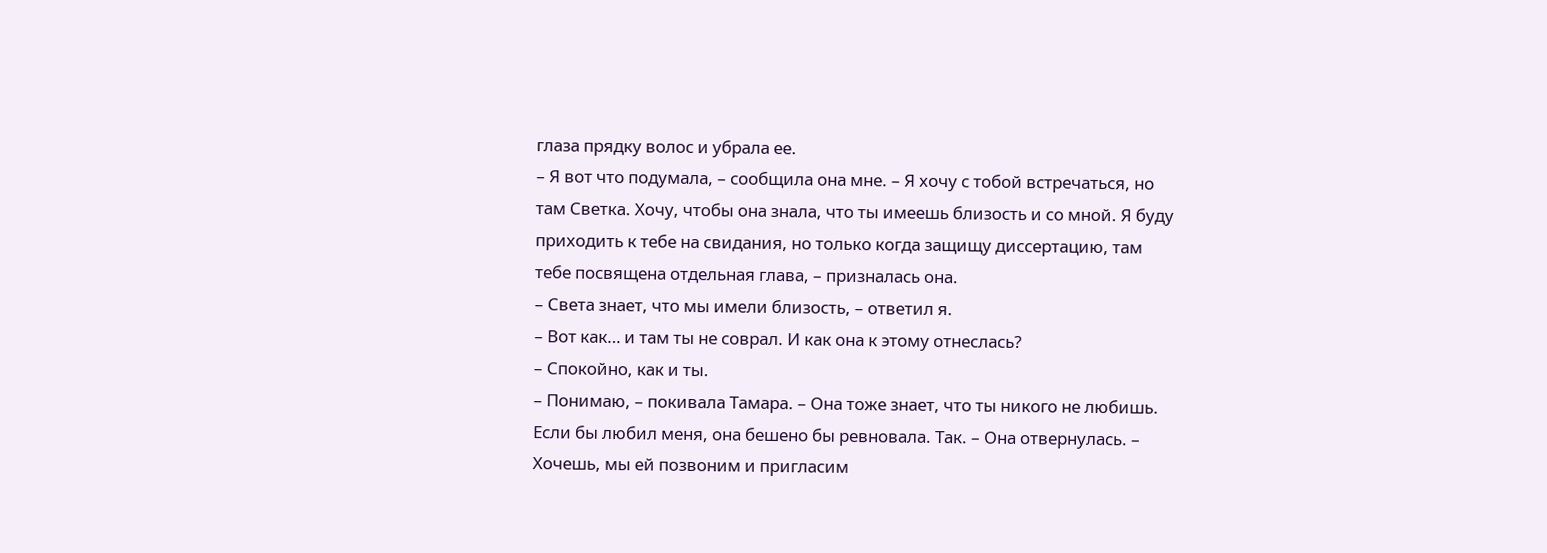глаза прядку волос и убрала ее.
– Я вот что подумала, – сообщила она мне. – Я хочу с тобой встречаться, но там Светка. Хочу, чтобы она знала, что ты имеешь близость и со мной. Я буду приходить к тебе на свидания, но только когда защищу диссертацию, там тебе посвящена отдельная глава, – призналась она.
– Света знает, что мы имели близость, – ответил я.
– Вот как… и там ты не соврал. И как она к этому отнеслась?
– Спокойно, как и ты.
– Понимаю, – покивала Тамара. – Она тоже знает, что ты никого не любишь. Если бы любил меня, она бешено бы ревновала. Так. – Она отвернулась. – Хочешь, мы ей позвоним и пригласим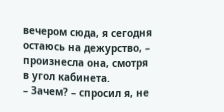вечером сюда, я сегодня остаюсь на дежурство, – произнесла она, смотря в угол кабинета.
– Зачем? – спросил я, не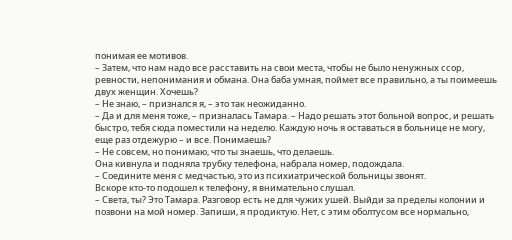понимая ее мотивов.
– Затем, что нам надо все расставить на свои места, чтобы не было ненужных ссор, ревности, непонимания и обмана. Она баба умная, поймет все правильно, а ты поимеешь двух женщин. Хочешь?
– Не знаю, – признался я, – это так неожиданно.
– Да и для меня тоже, – призналась Тамара. – Надо решать этот больной вопрос, и решать быстро, тебя сюда поместили на неделю. Каждую ночь я оставаться в больнице не могу, еще раз отдежурю – и все. Понимаешь?
– Не совсем, но понимаю, что ты знаешь, что делаешь.
Она кивнула и подняла трубку телефона, набрала номер, подождала.
– Соедините меня с медчастью, это из психиатрической больницы звонят.
Вскоре кто-то подошел к телефону, я внимательно слушал.
– Света, ты? Это Тамара. Разговор есть не для чужих ушей. Выйди за пределы колонии и позвони на мой номер. Запиши, я продиктую. Нет, с этим оболтусом все нормально,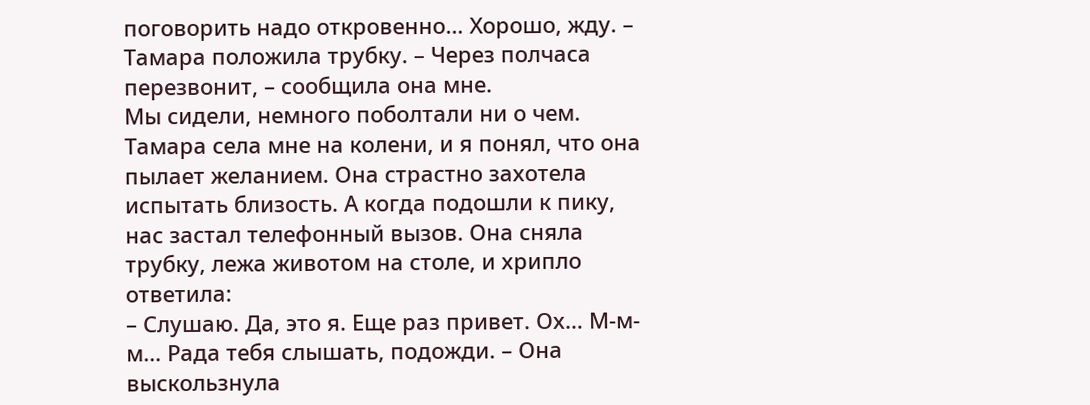поговорить надо откровенно… Хорошо, жду. – Тамара положила трубку. – Через полчаса перезвонит, – сообщила она мне.
Мы сидели, немного поболтали ни о чем. Тамара села мне на колени, и я понял, что она пылает желанием. Она страстно захотела испытать близость. А когда подошли к пику, нас застал телефонный вызов. Она сняла трубку, лежа животом на столе, и хрипло ответила:
– Слушаю. Да, это я. Еще раз привет. Ох… М-м-м… Рада тебя слышать, подожди. – Она выскользнула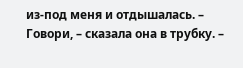из-под меня и отдышалась. – Говори, – сказала она в трубку. –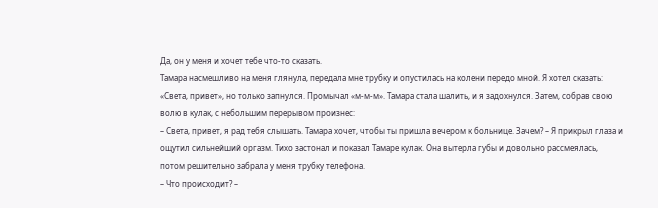Да, он у меня и хочет тебе что-то сказать.
Тамара насмешливо на меня глянула, передала мне трубку и опустилась на колени передо мной. Я хотел сказать: «Света, привет», но только запнулся. Промычал «м-м-м». Тамара стала шалить, и я задохнулся. Затем, собрав свою волю в кулак, с небольшим перерывом произнес:
– Света, привет, я рад тебя слышать. Тамара хочет, чтобы ты пришла вечером к больнице. Зачем? – Я прикрыл глаза и ощутил сильнейший оргазм. Тихо застонал и показал Тамаре кулак. Она вытерла губы и довольно рассмеялась, потом решительно забрала у меня трубку телефона.
– Что происходит? –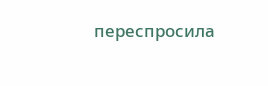переспросила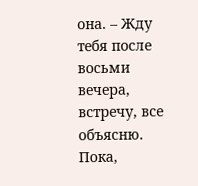она. – Жду тебя после восьми вечера, встречу, все объясню. Пока,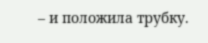– и положила трубку.